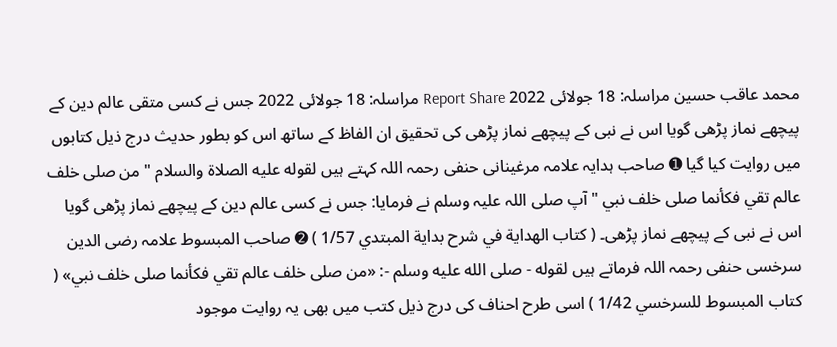محمد عاقب حسین مراسلہ: 18 جولائی 2022 Report Share مراسلہ: 18 جولائی 2022 جس نے کسی متقی عالم دین کے پیچھے نماز پڑھی گویا اس نے نبی کے پیچھے نماز پڑھی کی تحقیق ان الفاظ کے ساتھ اس کو بطور حدیث درج ذیل کتابوں میں روایت کیا گیا ➊ صاحب ہدایہ علامہ مرغینانی حنفی رحمہ اللہ کہتے ہیں لقوله عليه الصلاة والسلام " من صلى خلف عالم تقي فكأنما صلى خلف نبي " آپ صلی اللہ علیہ وسلم نے فرمایا: جس نے کسی عالم دین کے پیچھے نماز پڑھی گویا اس نے نبی کے پیچھے نماز پڑھی۔ ( كتاب الهداية في شرح بداية المبتدي 1/57 ) ➋ صاحب المبسوط علامہ رضی الدین سرخسی حنفی رحمہ اللہ فرماتے ہیں لقوله - صلى الله عليه وسلم -: «من صلى خلف عالم تقي فكأنما صلى خلف نبي» ( كتاب المبسوط للسرخسي 1/42 ) اسی طرح احناف کی درج ذیل کتب میں بھی یہ روایت موجود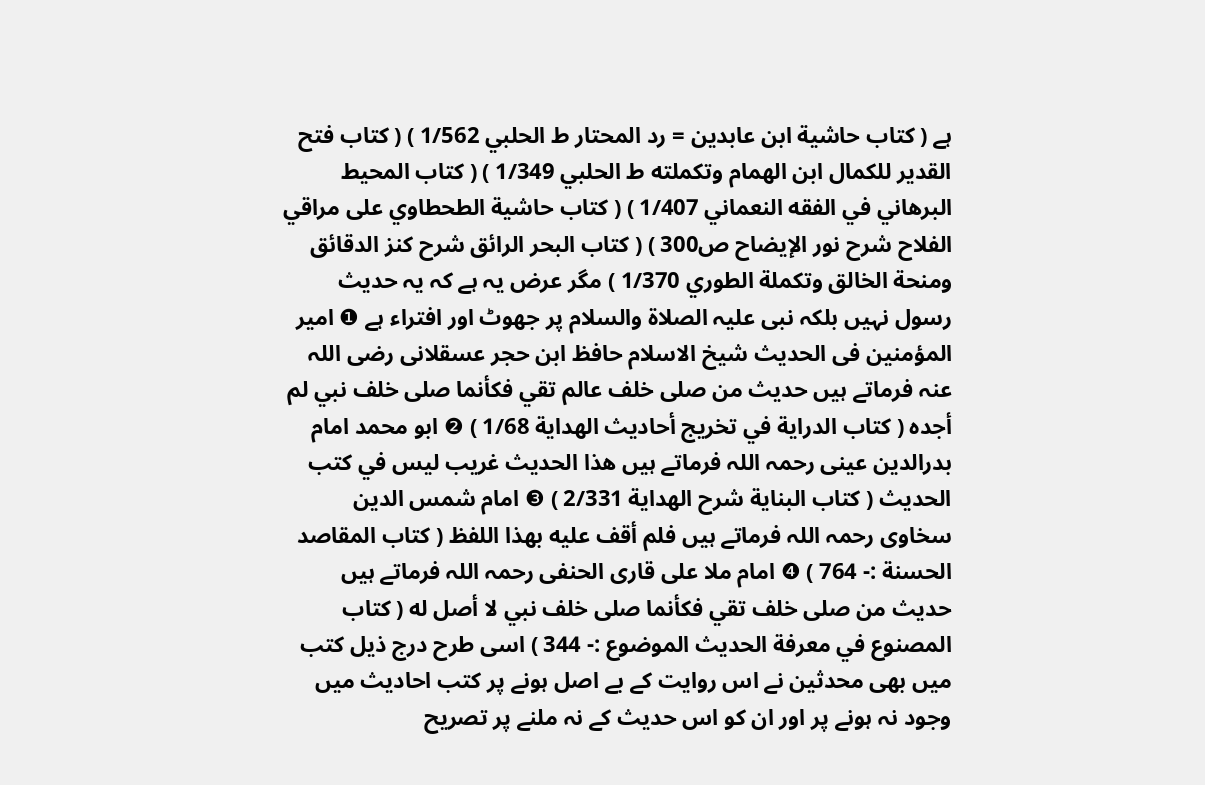ہے ( كتاب حاشية ابن عابدين = رد المحتار ط الحلبي 1/562 ) ( كتاب فتح القدير للكمال ابن الهمام وتكملته ط الحلبي 1/349 ) ( كتاب المحيط البرهاني في الفقه النعماني 1/407 ) ( كتاب حاشية الطحطاوي على مراقي الفلاح شرح نور الإيضاح ص300 ) ( كتاب البحر الرائق شرح كنز الدقائق ومنحة الخالق وتكملة الطوري 1/370 ) مگر عرض یہ ہے کہ یہ حدیث رسول نہیں بلکہ نبی علیہ الصلاۃ والسلام پر جھوٹ اور افتراء ہے ❶ امیر المؤمنین فی الحدیث شیخ الاسلام حافظ ابن حجر عسقلانی رضی اللہ عنہ فرماتے ہیں حديث من صلى خلف عالم تقي فكأنما صلى خلف نبي لم أجده ( كتاب الدراية في تخريج أحاديث الهداية 1/68 ) ❷ ابو محمد امام بدرالدین عینی رحمہ اللہ فرماتے ہیں هذا الحديث غريب ليس في كتب الحديث ( كتاب البناية شرح الهداية 2/331 ) ❸ امام شمس الدین سخاوی رحمہ اللہ فرماتے ہیں فلم أقف عليه بهذا اللفظ ( كتاب المقاصد الحسنة :- 764 ) ❹ امام ملا علی قاری الحنفی رحمہ اللہ فرماتے ہیں حديث من صلى خلف تقي فكأنما صلى خلف نبي لا أصل له ( كتاب المصنوع في معرفة الحديث الموضوع :- 344 ) اسی طرح درج ذیل کتب میں بھی محدثین نے اس روایت کے بے اصل ہونے پر کتب احادیث میں وجود نہ ہونے پر اور ان کو اس حدیث کے نہ ملنے پر تصریح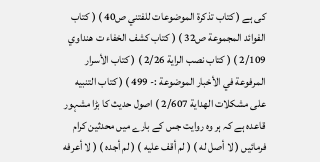کی ہے ( كتاب تذكرة الموضوعات للفتني ص40 ) ( كتاب الفوائد المجموعة ص32 ) ( كتاب كشف الخفاء ت هنداوي 2/109 ) ( كتاب نصب الراية 2/26 ) ( كتاب الأسرار المرفوعة في الأخبار الموضوعة :- 499 ) ( كتاب التنبيه على مشكلات الهداية 2/607 ) اصول حدیث کا بڑا مشہور قاعدہ ہے کہ ہر وہ روایت جس کے بارے میں محدثین کرام فرمائیں ( لا أصل له ) ( لم أقف عليه ) ( لم أجده ) ( لا أعرفه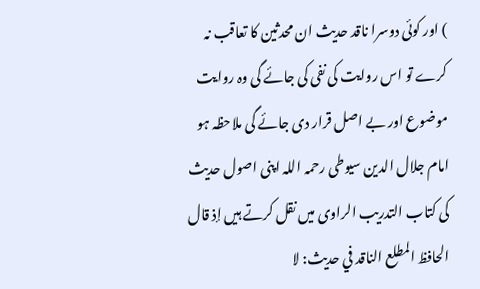) اور کوئی دوسرا ناقد حدیث ان محدثین کا تعاقب نہ کرے تو اس روایت کی نفی کی جائے گی وہ روایت موضوع اور بے اصل قرار دی جائے گی ملاحظہ ہو امام جلال الدین سیوطی رحمہ اللہ اپنی اصول حدیث کی کتاب التدریب الراوی میں نقل کرتے ہیں إذ قال الحافظ المطلع الناقد في حديث: لا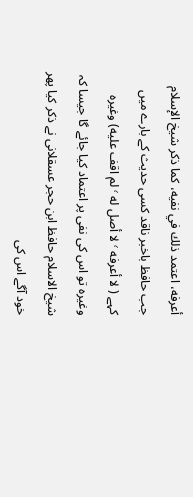أعرفه، اعتمد ذلك في نفيه، كما ذكر شيخ الإسلام جب حافظ باخبر ناقد کسی حدیث کے بارے میں کہے ( لا أعرفه ٬ لا أصل له ٬ لم اقف عليه) وغیرہ وغیرہ تو اس کی نفی پر اعتماد کیا جائے گا جیسا کہ شیخ الاسلام حافظ ابن حجر عسقلانی نے ذکر کیا پھر خود آگے اس کی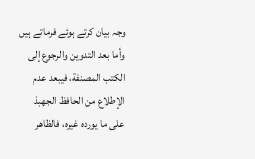وجہ بیان کرتے ہوئے فرماتے ہیں وأما بعد التدوين والرجوع إلى الكتب المصنفة، فيبعد عدم الإطلاع من الحافظ الجهبذ على ما يورده غيره، فالظاهر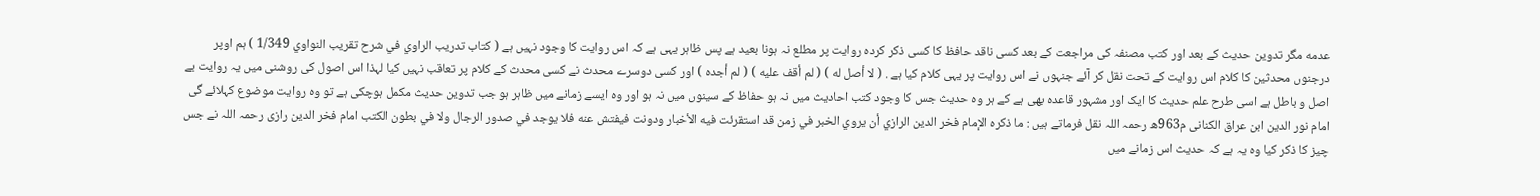عدمه مگر تدوین حدیث کے بعد اور کتب مصنفہ کی مراجعت کے بعد کسی ناقد حافظ کا کسی ذکر کردہ روایت پر مطلع نہ ہونا بعید ہے پس ظاہر یہی ہے کہ اس روایت کا وجود نہیں ہے ( كتاب تدريب الراوي في شرح تقريب النواوي 1/349 ) ہم اوپر درجنوں محدثین کا کلام اس روایت کے تحت نقل کر آئے جنہوں نے اس روایت پر یہی کلام کیا ہے . ( لا أصل له ) ( لم أقف عليه ) ( لم أجده ) اور کسی دوسرے محدث نے کسی محدث کے کلام پر تعاقب نہیں کیا لہذا اس اصول کی روشنی میں یہ روایت بے اصل و باطل ہے اسی طرح علم حدیث کا ایک اور مشہور قاعدہ بھی ہے کے ہر وہ حدیث جس کا وجود کتب احادیث میں نہ ہو حفاظ کے سینوں میں نہ ہو اور وہ ایسے زمانے میں ظاہر ہو جب تدوین حدیث مکمل ہوچکی ہے تو وہ روایت موضوع کہلائے گی امام نور الدین ابن عراق الکنانی م963ھ رحمہ اللہ نقل فرماتے ہیں : ما ذكره الإمام فخر الدين الرازي أن يروي الخبر في زمن قد استقرئت فيه الأخبار ودونت فيفتش عنه فلا يوجد في صدور الرجال ولا في بطون الكتب امام فخر الدین رازی رحمہ اللہ نے جس چیز کا ذکر کیا وہ یہ ہے کہ حدیث اس زمانے میں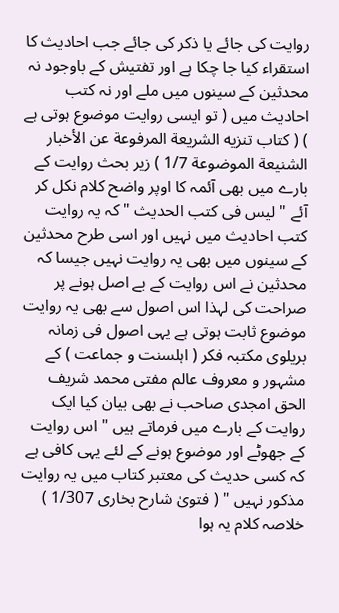روایت کی جائے یا ذکر کی جائے جب احادیث کا استقراء کیا جا چکا ہے اور تفتیش کے باوجود نہ محدثین کے سینوں میں ملے اور نہ کتب احادیث میں ( تو ایسی روایت موضوع ہوتی ہے ) ( كتاب تنزيه الشريعة المرفوعة عن الأخبار الشنيعة الموضوعة 1/7 ) زیر بحث روایت کے بارے میں بھی آئمہ کا اوپر واضح کلام نکل کر آئے " لیس فی کتب الحدیث " کہ یہ روایت کتب احادیث میں نہیں اور اسی طرح محدثین کے سینوں میں بھی یہ روایت نہیں جیسا کہ محدثین نے اس روایت کے بے اصل ہونے پر صراحت کی لہذا اس اصول سے بھی یہ روایت موضوع ثابت ہوتی ہے یہی اصول فی زمانہ بریلوی مکتبہ فکر ( اہلسنت و جماعت ) کے مشہور و معروف عالم مفتی محمد شریف الحق امجدی صاحب نے بھی بیان کیا ایک روایت کے بارے میں فرماتے ہیں " اس روایت کے جھوٹے اور موضوع ہونے کے لئے یہی کافی ہے کہ کسی حدیث کی معتبر کتاب میں یہ روایت مذکور نہیں " ( فتویٰ شارح بخاری 1/307 ) خلاصہ کلام یہ ہوا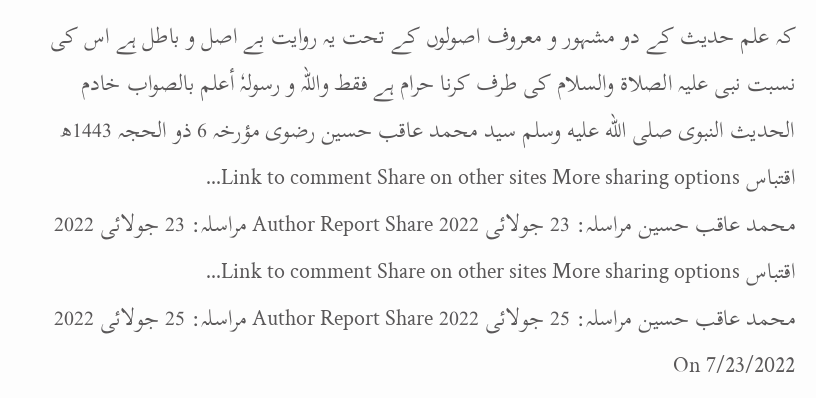کہ علم حدیث کے دو مشہور و معروف اصولوں کے تحت یہ روایت بے اصل و باطل ہے اس کی نسبت نبی علیہ الصلاۃ والسلام کی طرف کرنا حرام ہے فقط واللہ و رسولہٗ أعلم بالصواب خادم الحدیث النبوی صلى الله عليه وسلم سید محمد عاقب حسین رضوی مؤرخہ 6 ذو الحجہ 1443ھ اقتباس Link to comment Share on other sites More sharing options...
محمد عاقب حسین مراسلہ: 23 جولائی 2022 Author Report Share مراسلہ: 23 جولائی 2022 اقتباس Link to comment Share on other sites More sharing options...
محمد عاقب حسین مراسلہ: 25 جولائی 2022 Author Report Share مراسلہ: 25 جولائی 2022 On 7/23/2022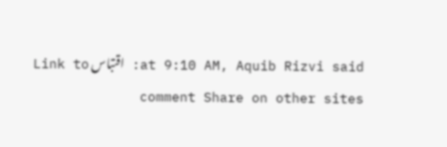at 9:10 AM, Aquib Rizvi said: اقتباس Link to comment Share on other sites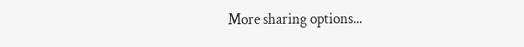More sharing options...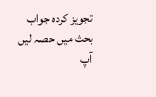تجویز کردہ جواب
بحث میں حصہ لیں
آپ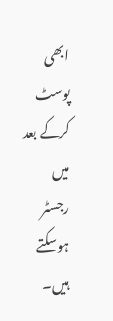ابھی پوسٹ کرکے بعد میں رجسٹر ہوسکتے ہیں۔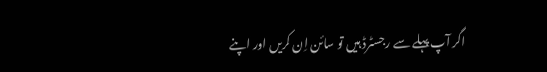اگر آپ پہلے سے رجسٹرڈ ہیں تو سائن اِن کریں اور اپنے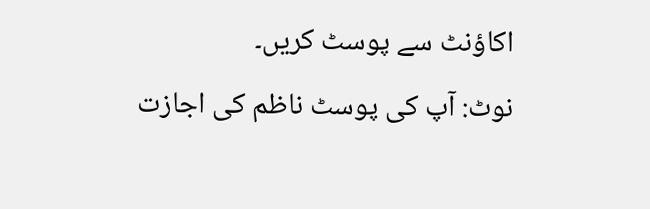اکاؤنٹ سے پوسٹ کریں۔
نوٹ: آپ کی پوسٹ ناظم کی اجازت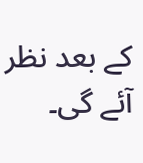کے بعد نظر آئے گی۔